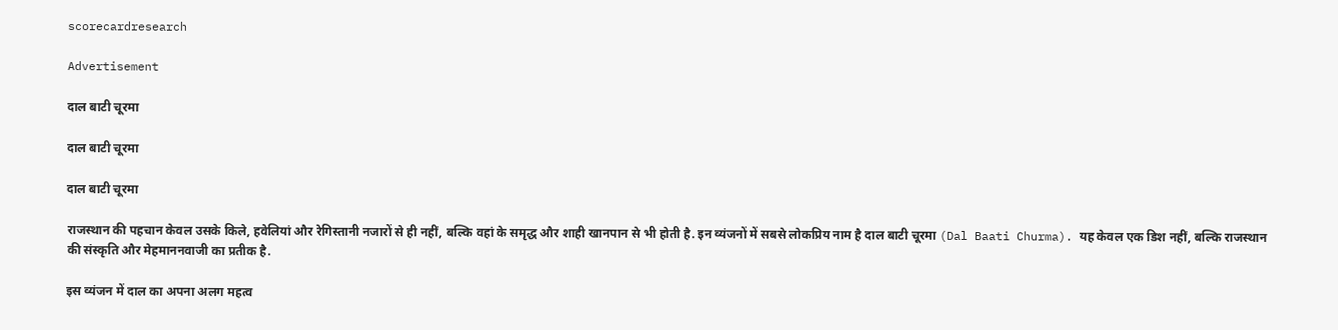scorecardresearch

Advertisement

दाल बाटी चूरमा

दाल बाटी चूरमा

दाल बाटी चूरमा

राजस्थान की पहचान केवल उसके किले, हवेलियां और रेगिस्तानी नजारों से ही नहीं, बल्कि वहां के समृद्ध और शाही खानपान से भी होती है. इन व्यंजनों में सबसे लोकप्रिय नाम है दाल बाटी चूरमा (Dal Baati Churma). यह केवल एक डिश नहीं, बल्कि राजस्थान की संस्कृति और मेहमाननवाजी का प्रतीक है.

इस व्यंजन में दाल का अपना अलग महत्व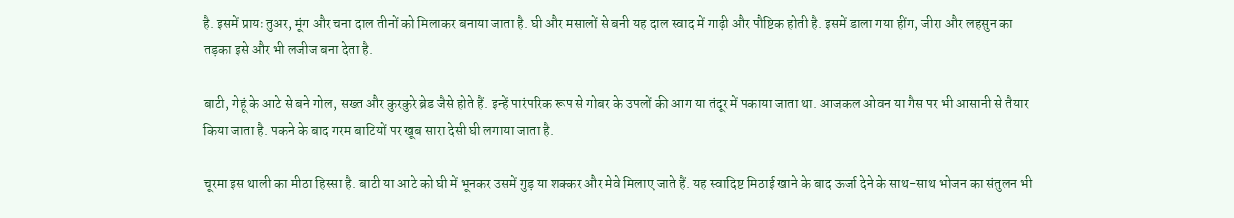है. इसमें प्रायः तुअर, मूंग और चना दाल तीनों को मिलाकर बनाया जाता है. घी और मसालों से बनी यह दाल स्वाद में गाढ़ी और पौष्टिक होती है. इसमें डाला गया हींग, जीरा और लहसुन का तड़का इसे और भी लजीज बना देता है.

बाटी, गेहूं के आटे से बने गोल, सख्त और कुरकुरे ब्रेड जैसे होते हैं. इन्हें पारंपरिक रूप से गोबर के उपलों की आग या तंदूर में पकाया जाता था. आजकल ओवन या गैस पर भी आसानी से तैयार किया जाता है. पकने के बाद गरम बाटियों पर खूब सारा देसी घी लगाया जाता है.

चूरमा इस थाली का मीठा हिस्सा है. बाटी या आटे को घी में भूनकर उसमें गुड़ या शक्कर और मेवे मिलाए जाते हैं. यह स्वादिष्ट मिठाई खाने के बाद ऊर्जा देने के साथ-साथ भोजन का संतुलन भी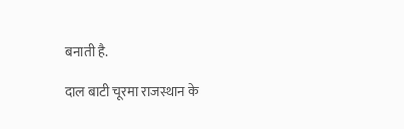बनाती है.

दाल बाटी चूरमा राजस्थान के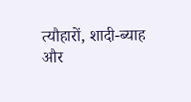त्यौहारों, शादी-ब्याह और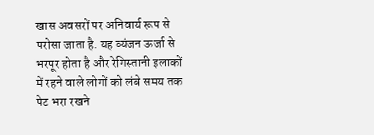खास अवसरों पर अनिवार्य रूप से परोसा जाता है. यह व्यंजन ऊर्जा से भरपूर होता है और रेगिस्तानी इलाकों में रहने वाले लोगों को लंबे समय तक पेट भरा रखने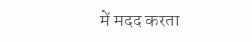में मदद करता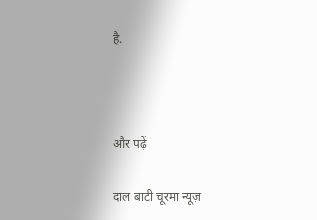है.



और पढ़ें

दाल बाटी चूरमा न्यूज़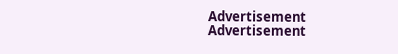Advertisement
Advertisement